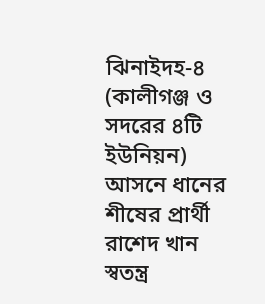ঝিনাইদহ-৪ (কালীগঞ্জ ও সদরের ৪টি ইউনিয়ন) আসনে ধানের শীষের প্রার্থী রাশেদ খান স্বতন্ত্র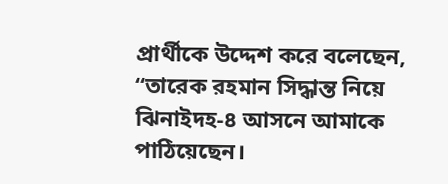প্রার্থীকে উদ্দেশ করে বলেছেন, ‘‘তারেক রহমান সিদ্ধান্ত নিয়ে ঝিনাইদহ-৪ আসনে আমাকে পাঠিয়েছেন।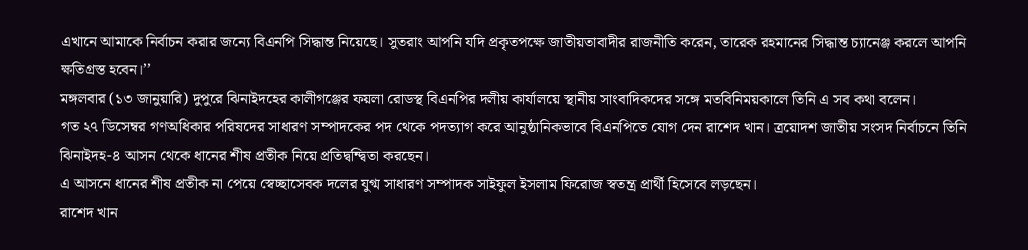এখানে আমাকে নির্বাচন করার জন্যে বিএনপি সিদ্ধান্ত নিয়েছে। সুতরাং আপনি যদি প্রকৃতপক্ষে জাতীয়তাবাদীর রাজনীতি করেন, তারেক রহমানের সিদ্ধান্ত চ্যানেঞ্জ করলে আপনি ক্ষতিগ্রস্ত হবেন।’’
মঙ্গলবার (১৩ জানুয়ারি) দুপুরে ঝিনাইদহের কালীগঞ্জের ফয়লা রোডস্থ বিএনপির দলীয় কার্যালয়ে স্থানীয় সাংবাদিকদের সঙ্গে মতবিনিময়কালে তিনি এ সব কথা বলেন।
গত ২৭ ডিসেম্বর গণঅধিকার পরিষদের সাধারণ সম্পাদকের পদ থেকে পদত্যাগ করে আনুষ্ঠানিকভাবে বিএনপিতে যোগ দেন রাশেদ খান। ত্রয়োদশ জাতীয় সংসদ নির্বাচনে তিনি ঝিনাইদহ-৪ আসন থেকে ধানের শীষ প্রতীক নিয়ে প্রতিদ্বন্দ্বিতা করছেন।
এ আসনে ধানের শীষ প্রতীক না পেয়ে স্বেচ্ছাসেবক দলের যুগ্ম সাধারণ সম্পাদক সাইফুল ইসলাম ফিরোজ স্বতন্ত্র প্রার্থী হিসেবে লড়ছেন।
রাশেদ খান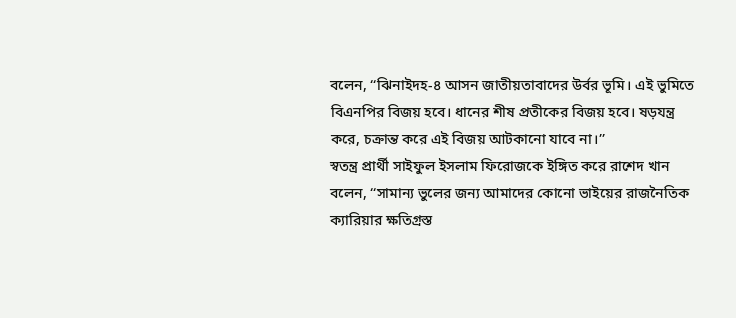বলেন, ‘‘ঝিনাইদহ-৪ আসন জাতীয়তাবাদের উর্বর ভূমি। এই ভুমিতে বিএনপির বিজয় হবে। ধানের শীষ প্রতীকের বিজয় হবে। ষড়যন্ত্র করে, চক্রান্ত করে এই বিজয় আটকানো যাবে না।’’
স্বতন্ত্র প্রার্থী সাইফুল ইসলাম ফিরোজকে ইঙ্গিত করে রাশেদ খান বলেন, ‘‘সামান্য ভুলের জন্য আমাদের কোনো ভাইয়ের রাজনৈতিক ক্যারিয়ার ক্ষতিগ্রস্ত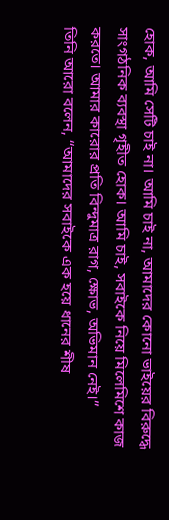হোক, আমি সেটি চাই না। আমি চাই না, আমাদের কোনো ভাইয়ের বিরুদ্ধে সাংগঠনিক ব্যবস্থা গৃহীত হোক। আমি চাই, সবাইকে নিয়ে মিলেমিশে কাজ করতে। আমার কারোর প্রতি বিন্দুমাত্র রাগ, ক্ষোভ, অভিমান নেই।’’
তিনি আরো বলেন, ‘‘আমাদের সবাইকে এক হয়ে ধানের শীষ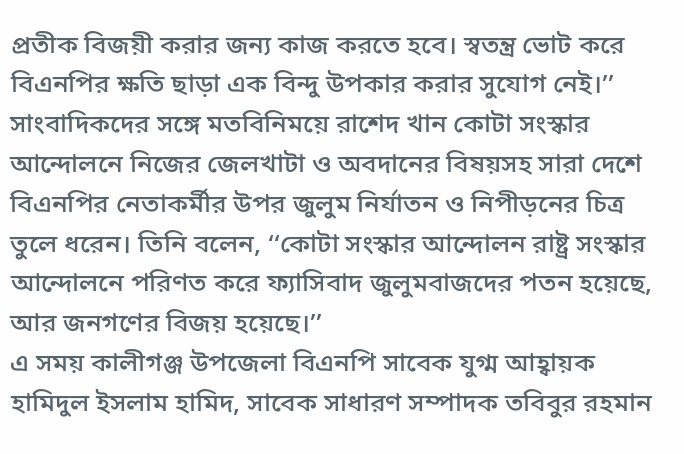প্রতীক বিজয়ী করার জন্য কাজ করতে হবে। স্বতন্ত্র ভোট করে বিএনপির ক্ষতি ছাড়া এক বিন্দু উপকার করার সুযোগ নেই।’’
সাংবাদিকদের সঙ্গে মতবিনিময়ে রাশেদ খান কোটা সংস্কার আন্দোলনে নিজের জেলখাটা ও অবদানের বিষয়সহ সারা দেশে বিএনপির নেতাকর্মীর উপর জুলুম নির্যাতন ও নিপীড়নের চিত্র তুলে ধরেন। তিনি বলেন, ‘‘কোটা সংস্কার আন্দোলন রাষ্ট্র সংস্কার আন্দোলনে পরিণত করে ফ্যাসিবাদ জুলুমবাজদের পতন হয়েছে, আর জনগণের বিজয় হয়েছে।’’
এ সময় কালীগঞ্জ উপজেলা বিএনপি সাবেক যুগ্ম আহ্বায়ক হামিদুল ইসলাম হামিদ, সাবেক সাধারণ সম্পাদক তবিবুর রহমান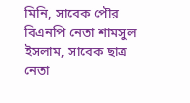মিনি, সাবেক পৌর বিএনপি নেতা শামসুল ইসলাম, সাবেক ছাত্র নেতা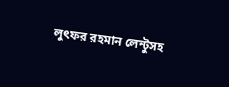লুৎফর রহমান লেন্টুসহ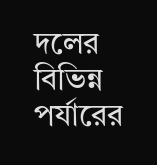দলের বিভিন্ন পর্যারের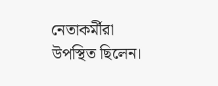নেতাকর্মীরা উপস্থিত ছিলেন।